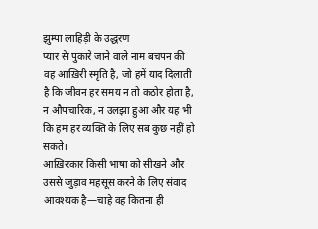झुम्पा लाहिड़ी के उद्धरण
प्यार से पुकारे जाने वाले नाम बचपन की वह आख़िरी स्मृति है, जो हमें याद दिलाती है कि जीवन हर समय न तो कठोर होता है, न औपचारिक, न उलझा हुआ और यह भी कि हम हर व्यक्ति के लिए सब कुछ नहीं हो सकते।
आख़िरकार किसी भाषा को सीखने और उससे जुड़ाव महसूस करने के लिए संवाद आवश्यक है—चाहे वह कितना ही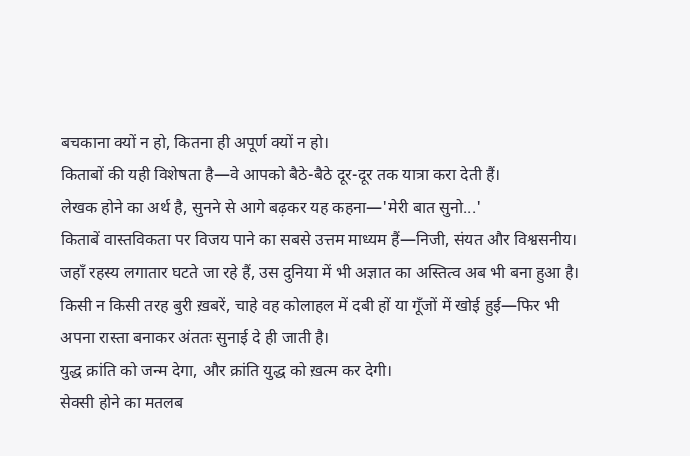बचकाना क्यों न हो, कितना ही अपूर्ण क्यों न हो।
किताबों की यही विशेषता है—वे आपको बैठे-बैठे दूर-दूर तक यात्रा करा देती हैं।
लेखक होने का अर्थ है, सुनने से आगे बढ़कर यह कहना—'मेरी बात सुनो...'
किताबें वास्तविकता पर विजय पाने का सबसे उत्तम माध्यम हैं—निजी, संयत और विश्वसनीय।
जहाँ रहस्य लगातार घटते जा रहे हैं, उस दुनिया में भी अज्ञात का अस्तित्व अब भी बना हुआ है।
किसी न किसी तरह बुरी ख़बरें, चाहे वह कोलाहल में दबी हों या गूँजों में खोई हुई—फिर भी अपना रास्ता बनाकर अंततः सुनाई दे ही जाती है।
युद्ध क्रांति को जन्म देगा, और क्रांति युद्ध को ख़त्म कर देगी।
सेक्सी होने का मतलब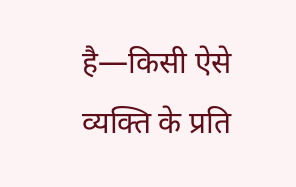है—किसी ऐसे व्यक्ति के प्रति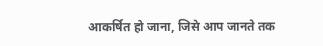आकर्षित हो जाना, जिसे आप जानते तक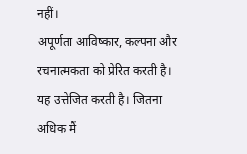नहीं।
अपूर्णता आविष्कार, कल्पना और रचनात्मकता को प्रेरित करती है। यह उत्तेजित करती है। जितना अधिक मैं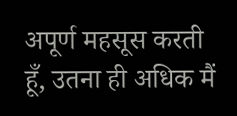अपूर्ण महसूस करती हूँ, उतना ही अधिक मैं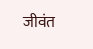जीवंत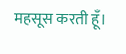महसूस करती हूँ।